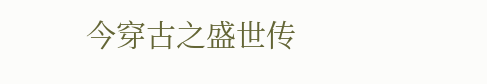今穿古之盛世传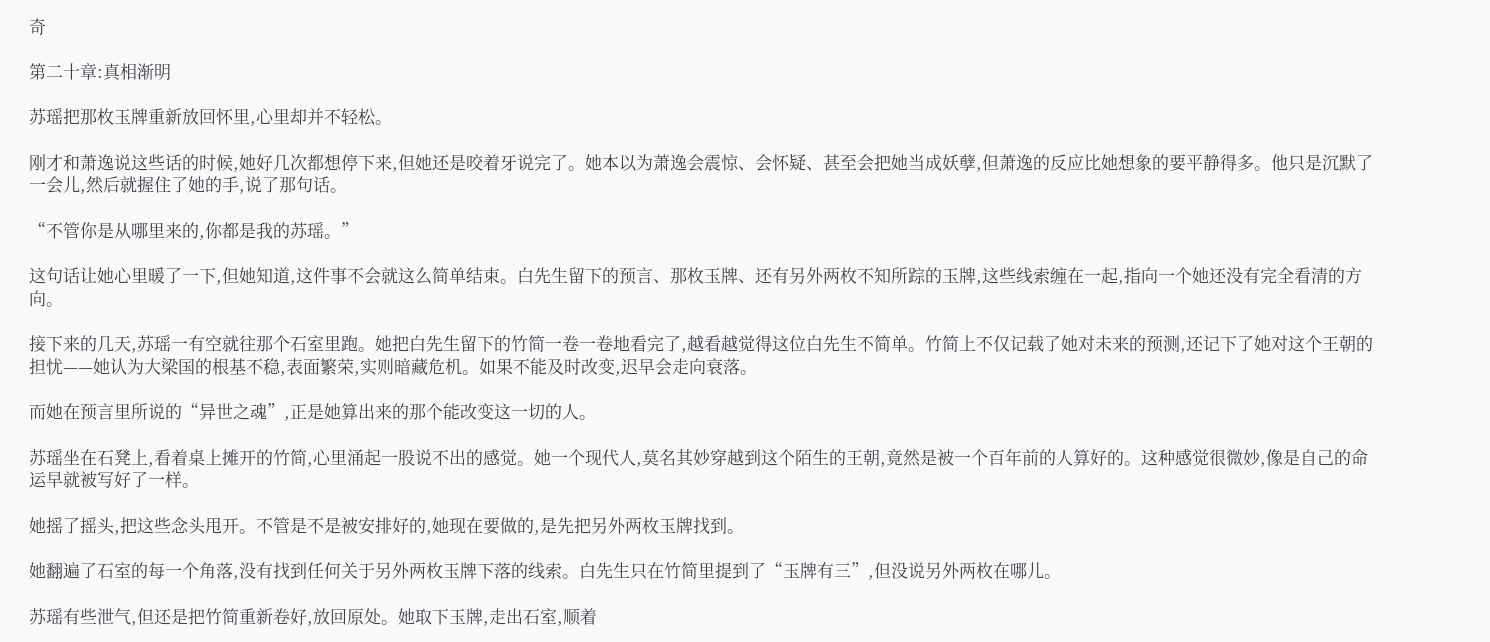奇

第二十章:真相渐明

苏瑶把那枚玉牌重新放回怀里,心里却并不轻松。

刚才和萧逸说这些话的时候,她好几次都想停下来,但她还是咬着牙说完了。她本以为萧逸会震惊、会怀疑、甚至会把她当成妖孽,但萧逸的反应比她想象的要平静得多。他只是沉默了一会儿,然后就握住了她的手,说了那句话。

“不管你是从哪里来的,你都是我的苏瑶。”

这句话让她心里暖了一下,但她知道,这件事不会就这么简单结束。白先生留下的预言、那枚玉牌、还有另外两枚不知所踪的玉牌,这些线索缠在一起,指向一个她还没有完全看清的方向。

接下来的几天,苏瑶一有空就往那个石室里跑。她把白先生留下的竹简一卷一卷地看完了,越看越觉得这位白先生不简单。竹简上不仅记载了她对未来的预测,还记下了她对这个王朝的担忧——她认为大梁国的根基不稳,表面繁荣,实则暗藏危机。如果不能及时改变,迟早会走向衰落。

而她在预言里所说的“异世之魂”,正是她算出来的那个能改变这一切的人。

苏瑶坐在石凳上,看着桌上摊开的竹简,心里涌起一股说不出的感觉。她一个现代人,莫名其妙穿越到这个陌生的王朝,竟然是被一个百年前的人算好的。这种感觉很微妙,像是自己的命运早就被写好了一样。

她摇了摇头,把这些念头甩开。不管是不是被安排好的,她现在要做的,是先把另外两枚玉牌找到。

她翻遍了石室的每一个角落,没有找到任何关于另外两枚玉牌下落的线索。白先生只在竹简里提到了“玉牌有三”,但没说另外两枚在哪儿。

苏瑶有些泄气,但还是把竹简重新卷好,放回原处。她取下玉牌,走出石室,顺着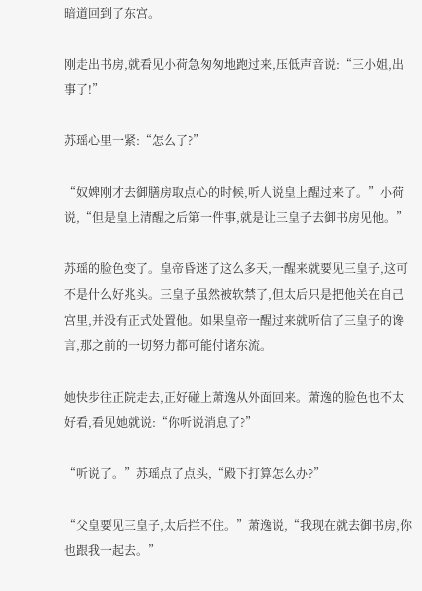暗道回到了东宫。

刚走出书房,就看见小荷急匆匆地跑过来,压低声音说:“三小姐,出事了!”

苏瑶心里一紧:“怎么了?”

“奴婢刚才去御膳房取点心的时候,听人说皇上醒过来了。”小荷说,“但是皇上清醒之后第一件事,就是让三皇子去御书房见他。”

苏瑶的脸色变了。皇帝昏迷了这么多天,一醒来就要见三皇子,这可不是什么好兆头。三皇子虽然被软禁了,但太后只是把他关在自己宫里,并没有正式处置他。如果皇帝一醒过来就听信了三皇子的谗言,那之前的一切努力都可能付诸东流。

她快步往正院走去,正好碰上萧逸从外面回来。萧逸的脸色也不太好看,看见她就说:“你听说消息了?”

“听说了。”苏瑶点了点头,“殿下打算怎么办?”

“父皇要见三皇子,太后拦不住。”萧逸说,“我现在就去御书房,你也跟我一起去。”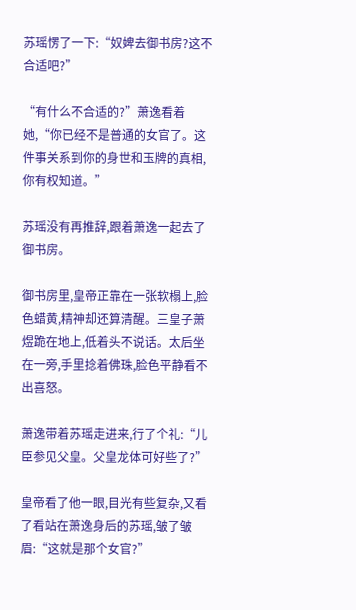苏瑶愣了一下:“奴婢去御书房?这不合适吧?”

“有什么不合适的?”萧逸看着她,“你已经不是普通的女官了。这件事关系到你的身世和玉牌的真相,你有权知道。”

苏瑶没有再推辞,跟着萧逸一起去了御书房。

御书房里,皇帝正靠在一张软榻上,脸色蜡黄,精神却还算清醒。三皇子萧煜跪在地上,低着头不说话。太后坐在一旁,手里捻着佛珠,脸色平静看不出喜怒。

萧逸带着苏瑶走进来,行了个礼:“儿臣参见父皇。父皇龙体可好些了?”

皇帝看了他一眼,目光有些复杂,又看了看站在萧逸身后的苏瑶,皱了皱眉:“这就是那个女官?”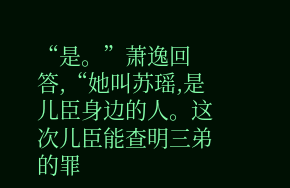“是。”萧逸回答,“她叫苏瑶,是儿臣身边的人。这次儿臣能查明三弟的罪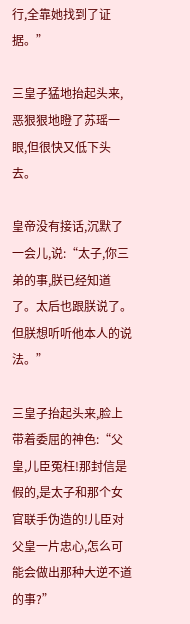行,全靠她找到了证据。”

三皇子猛地抬起头来,恶狠狠地瞪了苏瑶一眼,但很快又低下头去。

皇帝没有接话,沉默了一会儿,说:“太子,你三弟的事,朕已经知道了。太后也跟朕说了。但朕想听听他本人的说法。”

三皇子抬起头来,脸上带着委屈的神色:“父皇,儿臣冤枉!那封信是假的,是太子和那个女官联手伪造的!儿臣对父皇一片忠心,怎么可能会做出那种大逆不道的事?”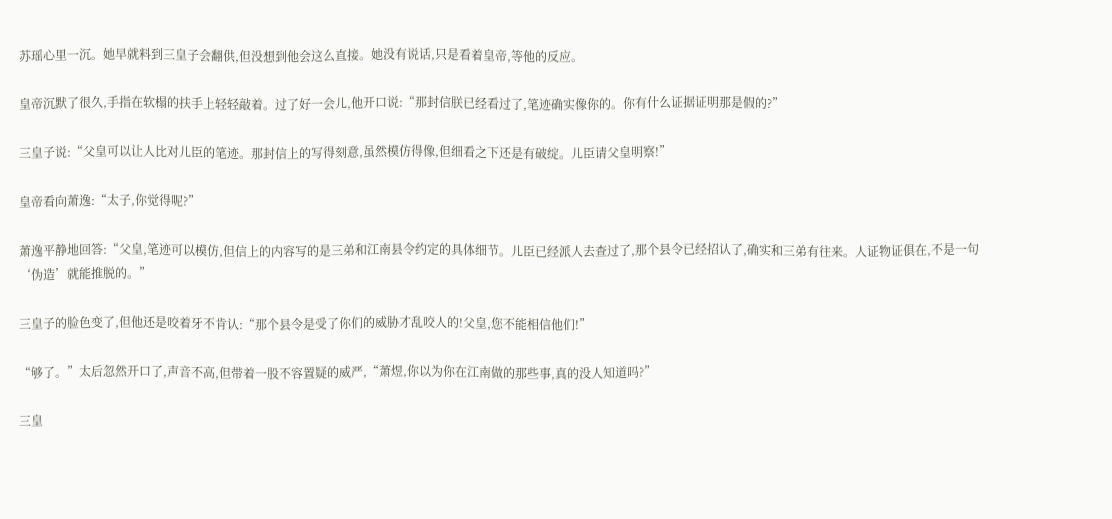苏瑶心里一沉。她早就料到三皇子会翻供,但没想到他会这么直接。她没有说话,只是看着皇帝,等他的反应。

皇帝沉默了很久,手指在软榻的扶手上轻轻敲着。过了好一会儿,他开口说:“那封信朕已经看过了,笔迹确实像你的。你有什么证据证明那是假的?”

三皇子说:“父皇可以让人比对儿臣的笔迹。那封信上的写得刻意,虽然模仿得像,但细看之下还是有破绽。儿臣请父皇明察!”

皇帝看向萧逸:“太子,你觉得呢?”

萧逸平静地回答:“父皇,笔迹可以模仿,但信上的内容写的是三弟和江南县令约定的具体细节。儿臣已经派人去查过了,那个县令已经招认了,确实和三弟有往来。人证物证俱在,不是一句‘伪造’就能推脱的。”

三皇子的脸色变了,但他还是咬着牙不肯认:“那个县令是受了你们的威胁才乱咬人的!父皇,您不能相信他们!”

“够了。”太后忽然开口了,声音不高,但带着一股不容置疑的威严,“萧煜,你以为你在江南做的那些事,真的没人知道吗?”

三皇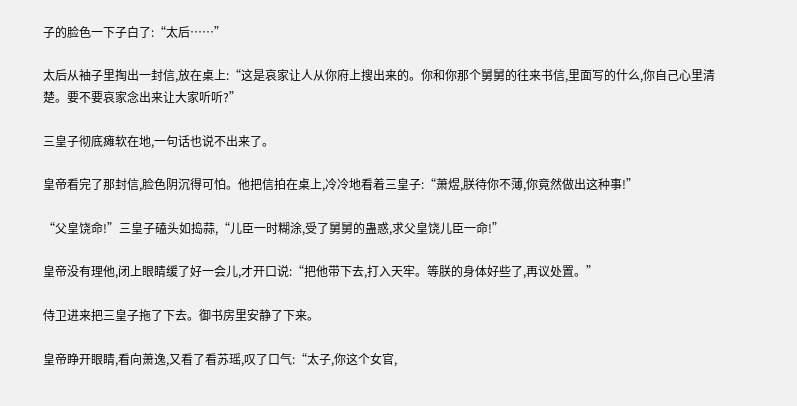子的脸色一下子白了:“太后……”

太后从袖子里掏出一封信,放在桌上:“这是哀家让人从你府上搜出来的。你和你那个舅舅的往来书信,里面写的什么,你自己心里清楚。要不要哀家念出来让大家听听?”

三皇子彻底瘫软在地,一句话也说不出来了。

皇帝看完了那封信,脸色阴沉得可怕。他把信拍在桌上,冷冷地看着三皇子:“萧煜,朕待你不薄,你竟然做出这种事!”

“父皇饶命!”三皇子磕头如捣蒜,“儿臣一时糊涂,受了舅舅的蛊惑,求父皇饶儿臣一命!”

皇帝没有理他,闭上眼睛缓了好一会儿,才开口说:“把他带下去,打入天牢。等朕的身体好些了,再议处置。”

侍卫进来把三皇子拖了下去。御书房里安静了下来。

皇帝睁开眼睛,看向萧逸,又看了看苏瑶,叹了口气:“太子,你这个女官,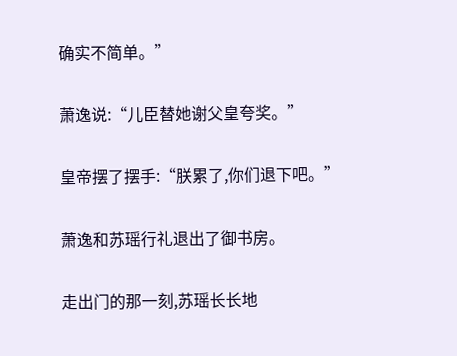确实不简单。”

萧逸说:“儿臣替她谢父皇夸奖。”

皇帝摆了摆手:“朕累了,你们退下吧。”

萧逸和苏瑶行礼退出了御书房。

走出门的那一刻,苏瑶长长地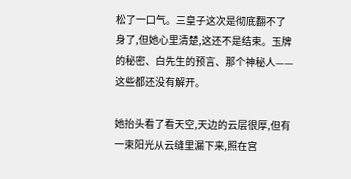松了一口气。三皇子这次是彻底翻不了身了,但她心里清楚,这还不是结束。玉牌的秘密、白先生的预言、那个神秘人——这些都还没有解开。

她抬头看了看天空,天边的云层很厚,但有一束阳光从云缝里漏下来,照在宫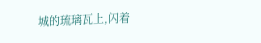城的琉璃瓦上,闪着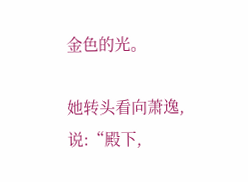金色的光。

她转头看向萧逸,说:“殿下,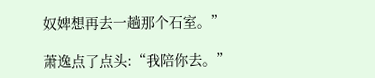奴婢想再去一趟那个石室。”

萧逸点了点头:“我陪你去。”